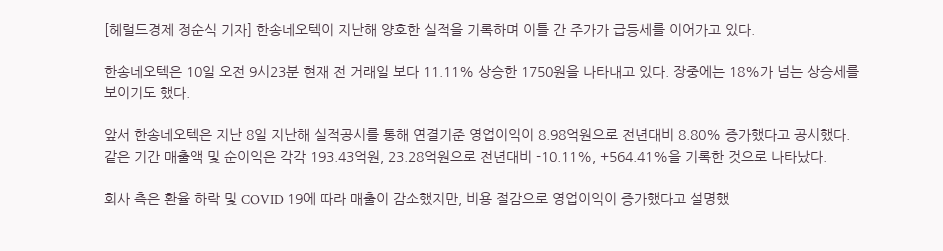[헤럴드경제 정순식 기자] 한송네오텍이 지난해 양호한 실적을 기록하며 이틀 간 주가가 급등세를 이어가고 있다.

한송네오텍은 10일 오전 9시23분 현재 전 거래일 보다 11.11% 상승한 1750원을 나타내고 있다. 장중에는 18%가 넘는 상승세를 보이기도 했다.

앞서 한송네오텍은 지난 8일 지난해 실적공시를 통해 연결기준 영업이익이 8.98억원으로 전년대비 8.80% 증가했다고 공시했다. 같은 기간 매출액 및 순이익은 각각 193.43억원, 23.28억원으로 전년대비 -10.11%, +564.41%을 기록한 것으로 나타났다.

회사 측은 환율 하락 및 COVID 19에 따라 매출이 감소했지만, 비용 절감으로 영업이익이 증가했다고 설명했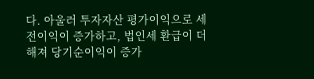다. 아울러 투자자산 평가이익으로 세전이익이 증가하고, 법인세 환급이 더해져 당기순이익이 증가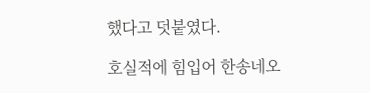했다고 덧붙였다.

호실적에 힘입어 한송네오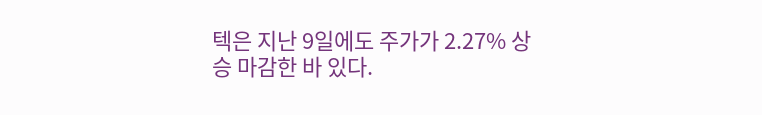텍은 지난 9일에도 주가가 2.27% 상승 마감한 바 있다.